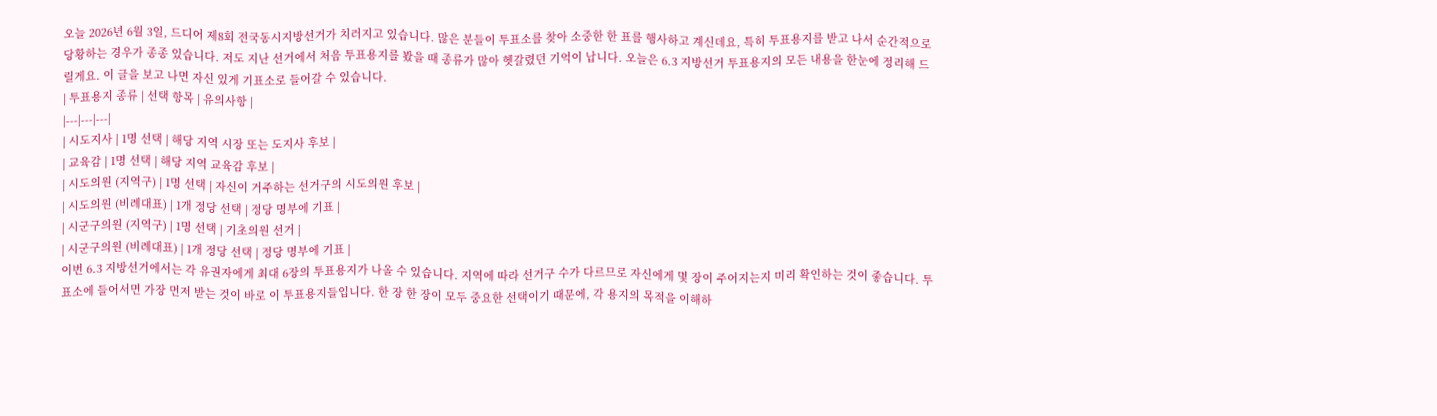오늘 2026년 6월 3일, 드디어 제8회 전국동시지방선거가 치러지고 있습니다. 많은 분들이 투표소를 찾아 소중한 한 표를 행사하고 계신데요, 특히 투표용지를 받고 나서 순간적으로 당황하는 경우가 종종 있습니다. 저도 지난 선거에서 처음 투표용지를 봤을 때 종류가 많아 헷갈렸던 기억이 납니다. 오늘은 6.3 지방선거 투표용지의 모든 내용을 한눈에 정리해 드릴게요. 이 글을 보고 나면 자신 있게 기표소로 들어갈 수 있습니다.
| 투표용지 종류 | 선택 항목 | 유의사항 |
|---|---|---|
| 시도지사 | 1명 선택 | 해당 지역 시장 또는 도지사 후보 |
| 교육감 | 1명 선택 | 해당 지역 교육감 후보 |
| 시도의원 (지역구) | 1명 선택 | 자신이 거주하는 선거구의 시도의원 후보 |
| 시도의원 (비례대표) | 1개 정당 선택 | 정당 명부에 기표 |
| 시군구의원 (지역구) | 1명 선택 | 기초의원 선거 |
| 시군구의원 (비례대표) | 1개 정당 선택 | 정당 명부에 기표 |
이번 6.3 지방선거에서는 각 유권자에게 최대 6장의 투표용지가 나올 수 있습니다. 지역에 따라 선거구 수가 다르므로 자신에게 몇 장이 주어지는지 미리 확인하는 것이 좋습니다. 투표소에 들어서면 가장 먼저 받는 것이 바로 이 투표용지들입니다. 한 장 한 장이 모두 중요한 선택이기 때문에, 각 용지의 목적을 이해하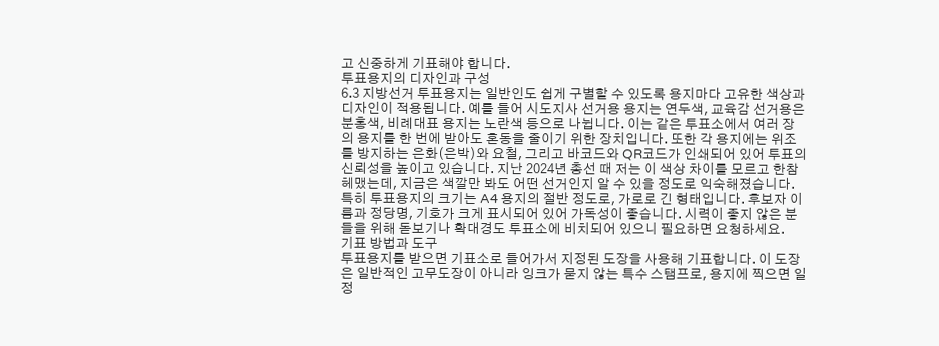고 신중하게 기표해야 합니다.
투표용지의 디자인과 구성
6.3 지방선거 투표용지는 일반인도 쉽게 구별할 수 있도록 용지마다 고유한 색상과 디자인이 적용됩니다. 예를 들어 시도지사 선거용 용지는 연두색, 교육감 선거용은 분홍색, 비례대표 용지는 노란색 등으로 나뉩니다. 이는 같은 투표소에서 여러 장의 용지를 한 번에 받아도 혼동을 줄이기 위한 장치입니다. 또한 각 용지에는 위조를 방지하는 은화(은박)와 요철, 그리고 바코드와 QR코드가 인쇄되어 있어 투표의 신뢰성을 높이고 있습니다. 지난 2024년 총선 때 저는 이 색상 차이를 모르고 한참 헤맸는데, 지금은 색깔만 봐도 어떤 선거인지 알 수 있을 정도로 익숙해졌습니다.
특히 투표용지의 크기는 A4 용지의 절반 정도로, 가로로 긴 형태입니다. 후보자 이름과 정당명, 기호가 크게 표시되어 있어 가독성이 좋습니다. 시력이 좋지 않은 분들을 위해 돋보기나 확대경도 투표소에 비치되어 있으니 필요하면 요청하세요.
기표 방법과 도구
투표용지를 받으면 기표소로 들어가서 지정된 도장을 사용해 기표합니다. 이 도장은 일반적인 고무도장이 아니라 잉크가 묻지 않는 특수 스탬프로, 용지에 찍으면 일정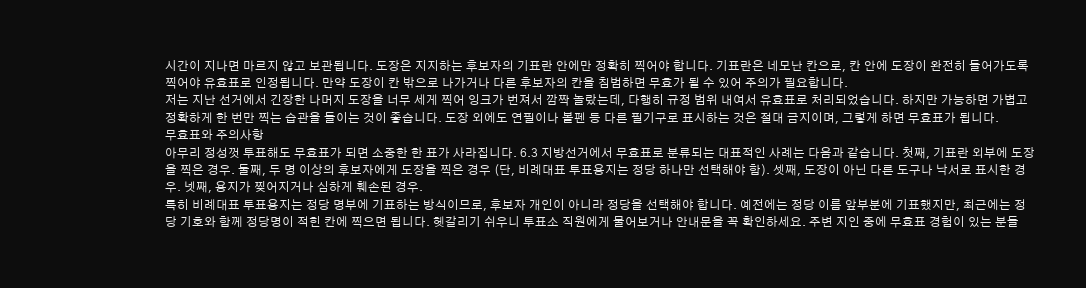시간이 지나면 마르지 않고 보관됩니다. 도장은 지지하는 후보자의 기표란 안에만 정확히 찍어야 합니다. 기표란은 네모난 칸으로, 칸 안에 도장이 완전히 들어가도록 찍어야 유효표로 인정됩니다. 만약 도장이 칸 밖으로 나가거나 다른 후보자의 칸을 침범하면 무효가 될 수 있어 주의가 필요합니다.
저는 지난 선거에서 긴장한 나머지 도장을 너무 세게 찍어 잉크가 번져서 깜짝 놀랐는데, 다행히 규정 범위 내여서 유효표로 처리되었습니다. 하지만 가능하면 가볍고 정확하게 한 번만 찍는 습관을 들이는 것이 좋습니다. 도장 외에도 연필이나 볼펜 등 다른 필기구로 표시하는 것은 절대 금지이며, 그렇게 하면 무효표가 됩니다.
무효표와 주의사항
아무리 정성껏 투표해도 무효표가 되면 소중한 한 표가 사라집니다. 6.3 지방선거에서 무효표로 분류되는 대표적인 사례는 다음과 같습니다. 첫째, 기표란 외부에 도장을 찍은 경우. 둘째, 두 명 이상의 후보자에게 도장을 찍은 경우 (단, 비례대표 투표용지는 정당 하나만 선택해야 함). 셋째, 도장이 아닌 다른 도구나 낙서로 표시한 경우. 넷째, 용지가 찢어지거나 심하게 훼손된 경우.
특히 비례대표 투표용지는 정당 명부에 기표하는 방식이므로, 후보자 개인이 아니라 정당을 선택해야 합니다. 예전에는 정당 이름 앞부분에 기표했지만, 최근에는 정당 기호와 함께 정당명이 적힌 칸에 찍으면 됩니다. 헷갈리기 쉬우니 투표소 직원에게 물어보거나 안내문을 꼭 확인하세요. 주변 지인 중에 무효표 경험이 있는 분들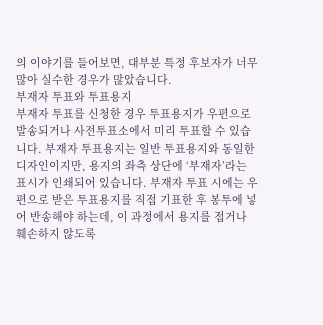의 이야기를 들어보면, 대부분 특정 후보자가 너무 많아 실수한 경우가 많았습니다.
부재자 투표와 투표용지
부재자 투표를 신청한 경우 투표용지가 우편으로 발송되거나 사전투표소에서 미리 투표할 수 있습니다. 부재자 투표용지는 일반 투표용지와 동일한 디자인이지만, 용지의 좌측 상단에 ‘부재자’라는 표시가 인쇄되어 있습니다. 부재자 투표 시에는 우편으로 받은 투표용지를 직접 기표한 후 봉투에 넣어 반송해야 하는데, 이 과정에서 용지를 접거나 훼손하지 않도록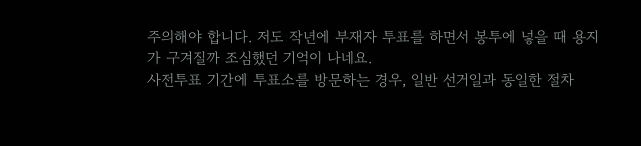주의해야 합니다. 저도 작년에 부재자 투표를 하면서 봉투에 넣을 때 용지가 구겨질까 조심했던 기억이 나네요.
사전투표 기간에 투표소를 방문하는 경우, 일반 선거일과 동일한 절차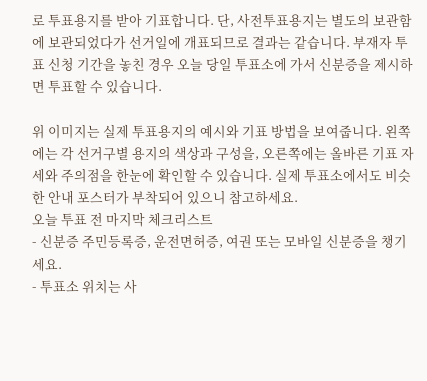로 투표용지를 받아 기표합니다. 단, 사전투표용지는 별도의 보관함에 보관되었다가 선거일에 개표되므로 결과는 같습니다. 부재자 투표 신청 기간을 놓친 경우 오늘 당일 투표소에 가서 신분증을 제시하면 투표할 수 있습니다.

위 이미지는 실제 투표용지의 예시와 기표 방법을 보여줍니다. 왼쪽에는 각 선거구별 용지의 색상과 구성을, 오른쪽에는 올바른 기표 자세와 주의점을 한눈에 확인할 수 있습니다. 실제 투표소에서도 비슷한 안내 포스터가 부착되어 있으니 참고하세요.
오늘 투표 전 마지막 체크리스트
- 신분증 주민등록증, 운전면허증, 여권 또는 모바일 신분증을 챙기세요.
- 투표소 위치는 사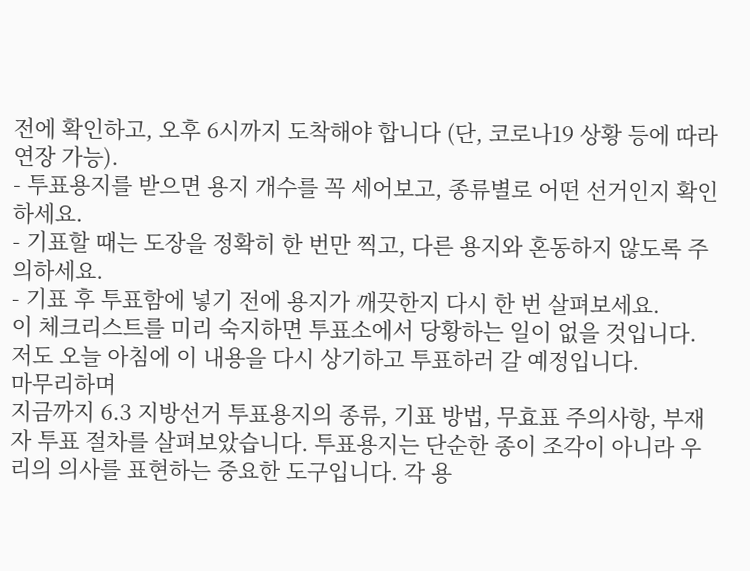전에 확인하고, 오후 6시까지 도착해야 합니다 (단, 코로나19 상황 등에 따라 연장 가능).
- 투표용지를 받으면 용지 개수를 꼭 세어보고, 종류별로 어떤 선거인지 확인하세요.
- 기표할 때는 도장을 정확히 한 번만 찍고, 다른 용지와 혼동하지 않도록 주의하세요.
- 기표 후 투표함에 넣기 전에 용지가 깨끗한지 다시 한 번 살펴보세요.
이 체크리스트를 미리 숙지하면 투표소에서 당황하는 일이 없을 것입니다. 저도 오늘 아침에 이 내용을 다시 상기하고 투표하러 갈 예정입니다.
마무리하며
지금까지 6.3 지방선거 투표용지의 종류, 기표 방법, 무효표 주의사항, 부재자 투표 절차를 살펴보았습니다. 투표용지는 단순한 종이 조각이 아니라 우리의 의사를 표현하는 중요한 도구입니다. 각 용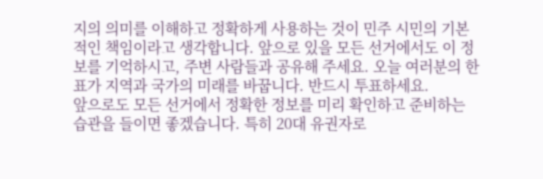지의 의미를 이해하고 정확하게 사용하는 것이 민주 시민의 기본적인 책임이라고 생각합니다. 앞으로 있을 모든 선거에서도 이 정보를 기억하시고, 주변 사람들과 공유해 주세요. 오늘 여러분의 한 표가 지역과 국가의 미래를 바꿉니다. 반드시 투표하세요.
앞으로도 모든 선거에서 정확한 정보를 미리 확인하고 준비하는 습관을 들이면 좋겠습니다. 특히 20대 유권자로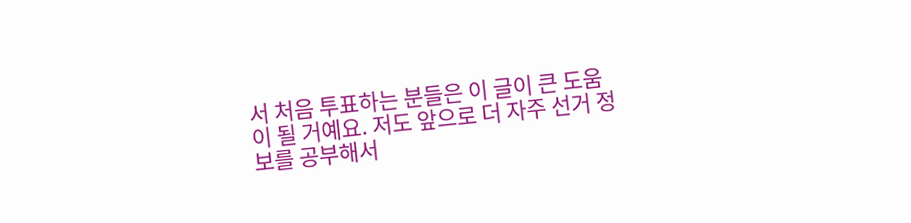서 처음 투표하는 분들은 이 글이 큰 도움이 될 거예요. 저도 앞으로 더 자주 선거 정보를 공부해서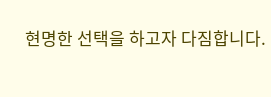현명한 선택을 하고자 다짐합니다.